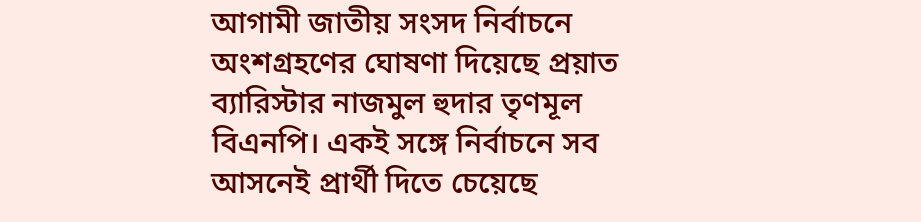আগামী জাতীয় সংসদ নির্বাচনে অংশগ্রহণের ঘোষণা দিয়েছে প্রয়াত ব্যারিস্টার নাজমুল হুদার তৃণমূল বিএনপি। একই সঙ্গে নির্বাচনে সব আসনেই প্রার্থী দিতে চেয়েছে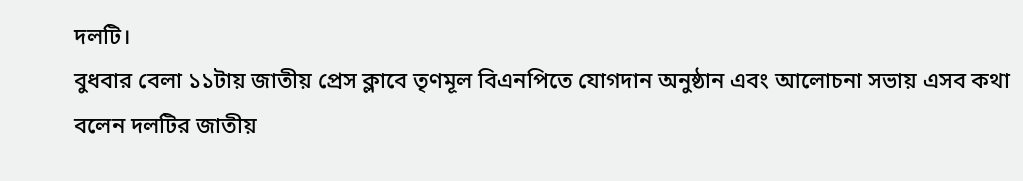দলটি।
বুধবার বেলা ১১টায় জাতীয় প্রেস ক্লাবে তৃণমূল বিএনপিতে যোগদান অনুষ্ঠান এবং আলোচনা সভায় এসব কথা বলেন দলটির জাতীয়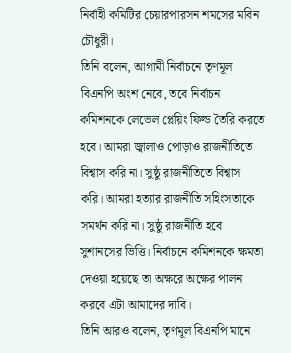নির্বাহী কমিটির চেয়ারপারসন শমসের মবিন চৌধুরী।
তিনি বলেন, আগামী নির্বাচনে তৃণমূল বিএনপি অংশ নেবে, তবে নির্বাচন কমিশনকে লেভেল প্লেয়িং ফিল্ড তৈরি করতে হবে। আমরা জ্বালাও পোড়াও রাজনীতিতে বিশ্বাস করি না। সুষ্ঠু রাজনীতিতে বিশ্বাস করি। আমরা হত্যার রাজনীতি সহিংসতাকে সমর্থন করি না। সুষ্ঠু রাজনীতি হবে সুশানসের ভিত্তি। নির্বাচনে কমিশনকে ক্ষমতা দেওয়া হয়েছে তা অক্ষরে অক্ষের পালন করবে এটা আমাদের দাবি।
তিনি আরও বলেন, তৃণমূল বিএনপি মানে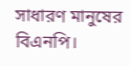সাধারণ মানুষের বিএনপি।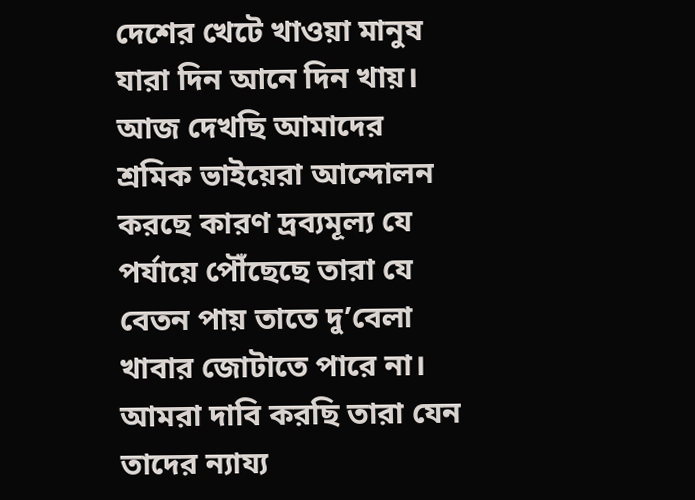দেশের খেটে খাওয়া মানুষ যারা দিন আনে দিন খায়। আজ দেখছি আমাদের শ্রমিক ভাইয়েরা আন্দোলন করছে কারণ দ্রব্যমূল্য যে পর্যায়ে পৌঁছেছে তারা যে বেতন পায় তাতে দু’বেলা খাবার জোটাতে পারে না। আমরা দাবি করছি তারা যেন তাদের ন্যায্য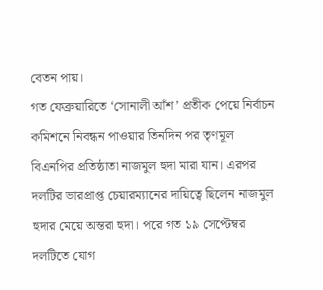বেতন পায়।
গত ফেব্রুয়ারিতে ‘সোনালী আঁশ’ প্রতীক পেয়ে নির্বাচন কমিশনে নিবন্ধন পাওয়ার তিনদিন পর তৃণমূল বিএনপির প্রতিষ্ঠাতা নাজমুল হুদা মারা যান। এরপর দলটির ভারপ্রাপ্ত চেয়ারম্যানের দায়িত্বে ছিলেন নাজমুল হুদার মেয়ে অন্তরা হুদা। পরে গত ১৯ সেপ্টেম্বর দলটিতে যোগ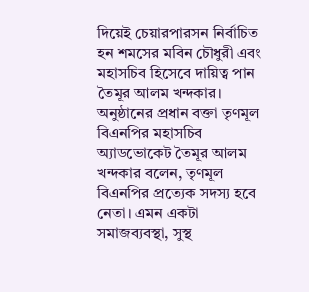দিয়েই চেয়ারপারসন নির্বাচিত হন শমসের মবিন চৌধুরী এবং মহাসচিব হিসেবে দায়িত্ব পান তৈমূর আলম খন্দকার।
অনুষ্ঠানের প্রধান বক্তা তৃণমূল বিএনপির মহাসচিব অ্যাডভোকেট তৈমূর আলম খন্দকার বলেন, তৃণমূল বিএনপির প্রত্যেক সদস্য হবে নেতা। এমন একটা সমাজব্যবস্থা, সুস্থ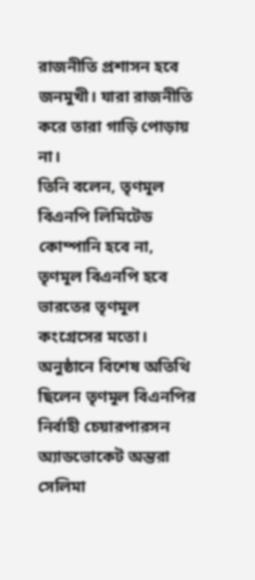রাজনীতি প্রশাসন হবে জনমুখী। যারা রাজনীতি করে তারা গাড়ি পোড়ায় না।
তিনি বলেন, তৃণমূল বিএনপি লিমিটেড কোম্পানি হবে না, তৃণমূল বিএনপি হবে ভারতের তৃণমূল কংগ্রেসের মতো।
অনুষ্ঠানে বিশেষ অতিথি ছিলেন তৃণমূল বিএনপির নির্বাহী চেয়ারপারসন অ্যাডভোকেট অন্তরা সেলিমা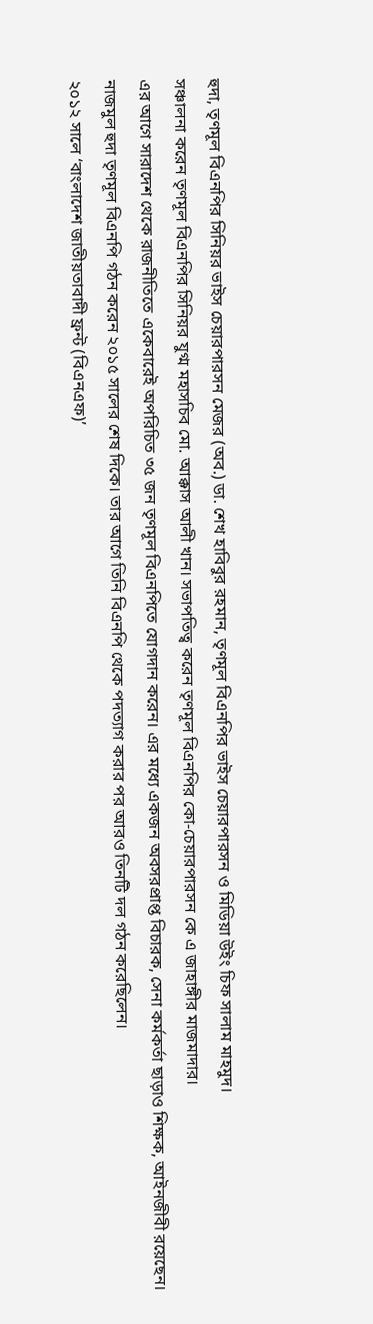হুদা, তৃণমূল বিএনপির সিনিয়র ভাইস চেয়ারপারসন মেজর (অব.) ডা. শেখ হাবিবুর রহমান, তৃণমূল বিএনপির ভাইস চেয়ারপারসন ও মিডিয়া উইং চিফ সালাম মাহমুদ।
সঞ্চালনা করেন তৃণমূল বিএনপির সিনিয়র যুগ্ম মহাসচিব মো. আক্কাস আলী খান। সভাপতিত্ব করেন তৃণমূল বিএনপির কো-চেয়ারপারসন কে এ জাহাঙ্গীর মাজমাদার।
এর আগে সারাদেশ থেকে রাজনীতিতে একেবারেই অপরিচিত ৩৫ জন তৃণমূল বিএনপিতে যোগদান করেন। এর মধ্যে একজন অবসরপ্রাপ্ত বিচারক, সেনা কর্মকর্তা ছাড়াও শিক্ষক, আইনজীবী রয়েছেন।
নাজমুল হুদা তৃণমূল বিএনপি গঠন করেন ২০১৫ সালের শেষ দিকে। তার আগে তিনি বিএনপি থেকে পদত্যাগ করার পর আরও তিনটি দল গঠন করেছিলেন।
২০১২ সালে ‘বাংলাদেশ জাতীয়তাবাদী ফ্রন্ট (বিএনএফ)’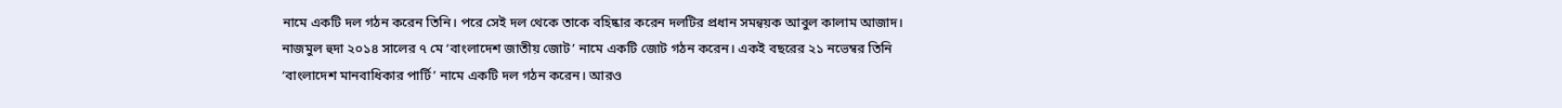নামে একটি দল গঠন করেন তিনি। পরে সেই দল থেকে তাকে বহিষ্কার করেন দলটির প্রধান সমন্বয়ক আবুল কালাম আজাদ।
নাজমুল হুদা ২০১৪ সালের ৭ মে ‘বাংলাদেশ জাতীয় জোট’ নামে একটি জোট গঠন করেন। একই বছরের ২১ নভেম্বর তিনি ‘বাংলাদেশ মানবাধিকার পার্টি’ নামে একটি দল গঠন করেন। আরও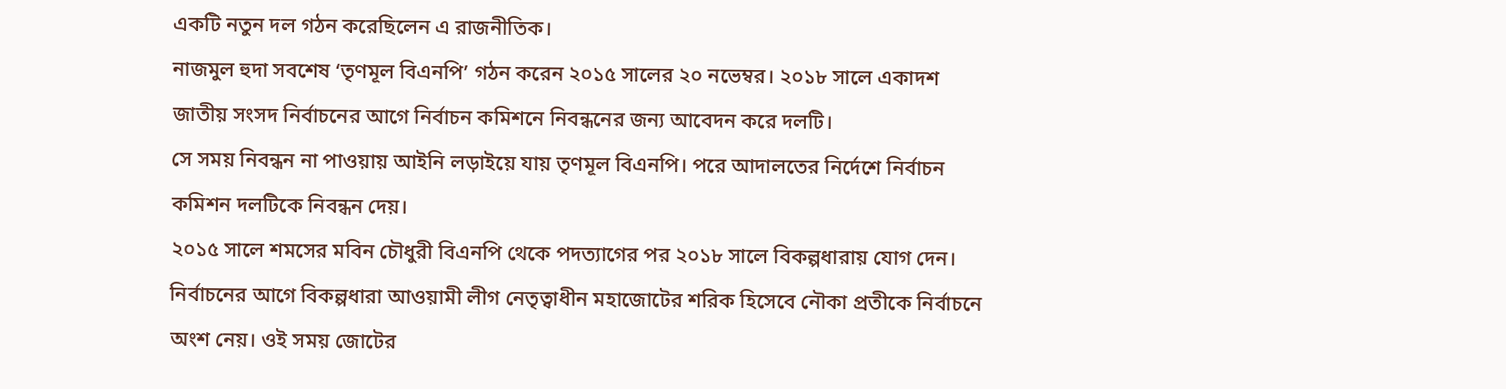একটি নতুন দল গঠন করেছিলেন এ রাজনীতিক।
নাজমুল হুদা সবশেষ ‘তৃণমূল বিএনপি’ গঠন করেন ২০১৫ সালের ২০ নভেম্বর। ২০১৮ সালে একাদশ জাতীয় সংসদ নির্বাচনের আগে নির্বাচন কমিশনে নিবন্ধনের জন্য আবেদন করে দলটি।
সে সময় নিবন্ধন না পাওয়ায় আইনি লড়াইয়ে যায় তৃণমূল বিএনপি। পরে আদালতের নির্দেশে নির্বাচন কমিশন দলটিকে নিবন্ধন দেয়।
২০১৫ সালে শমসের মবিন চৌধুরী বিএনপি থেকে পদত্যাগের পর ২০১৮ সালে বিকল্পধারায় যোগ দেন। নির্বাচনের আগে বিকল্পধারা আওয়ামী লীগ নেতৃত্বাধীন মহাজোটের শরিক হিসেবে নৌকা প্রতীকে নির্বাচনে অংশ নেয়। ওই সময় জোটের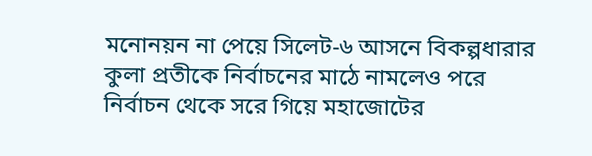মনোনয়ন না পেয়ে সিলেট-৬ আসনে বিকল্পধারার কুলা প্রতীকে নির্বাচনের মাঠে নামলেও পরে নির্বাচন থেকে সরে গিয়ে মহাজোটের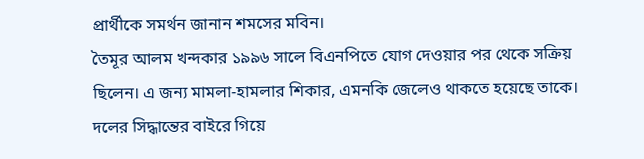প্রার্থীকে সমর্থন জানান শমসের মবিন।
তৈমূর আলম খন্দকার ১৯৯৬ সালে বিএনপিতে যোগ দেওয়ার পর থেকে সক্রিয় ছিলেন। এ জন্য মামলা-হামলার শিকার, এমনকি জেলেও থাকতে হয়েছে তাকে। দলের সিদ্ধান্তের বাইরে গিয়ে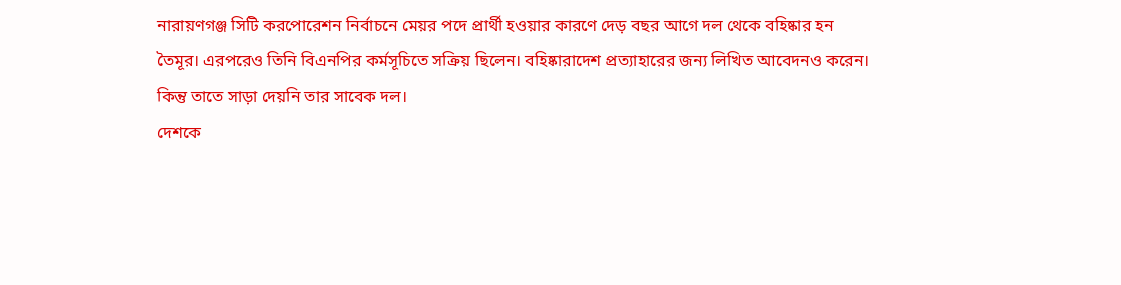নারায়ণগঞ্জ সিটি করপোরেশন নির্বাচনে মেয়র পদে প্রার্থী হওয়ার কারণে দেড় বছর আগে দল থেকে বহিষ্কার হন তৈমূর। এরপরেও তিনি বিএনপির কর্মসূচিতে সক্রিয় ছিলেন। বহিষ্কারাদেশ প্রত্যাহারের জন্য লিখিত আবেদনও করেন। কিন্তু তাতে সাড়া দেয়নি তার সাবেক দল।
দেশকে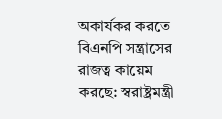অকার্যকর করতে বিএনপি সন্ত্রাসের রাজত্ব কায়েম করছে: স্বরাষ্ট্রমন্ত্রী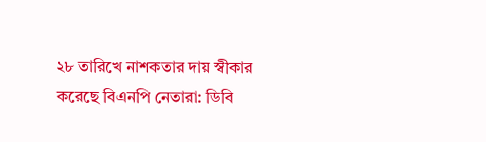২৮ তারিখে নাশকতার দায় স্বীকার করেছে বিএনপি নেতারা: ডিবি